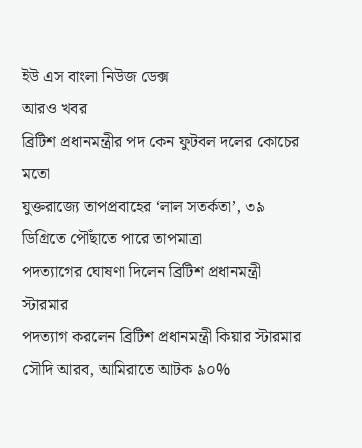ইউ এস বাংলা নিউজ ডেক্স
আরও খবর
ব্রিটিশ প্রধানমন্ত্রীর পদ কেন ফুটবল দলের কোচের মতো
যুক্তরাজ্যে তাপপ্রবাহের ‘লাল সতর্কতা’, ৩৯ ডিগ্রিতে পৌঁছাতে পারে তাপমাত্রা
পদত্যাগের ঘোষণা দিলেন ব্রিটিশ প্রধানমন্ত্রী স্টারমার
পদত্যাগ করলেন ব্রিটিশ প্রধানমন্ত্রী কিয়ার স্টারমার
সৌদি আরব, আমিরাতে আটক ৯০%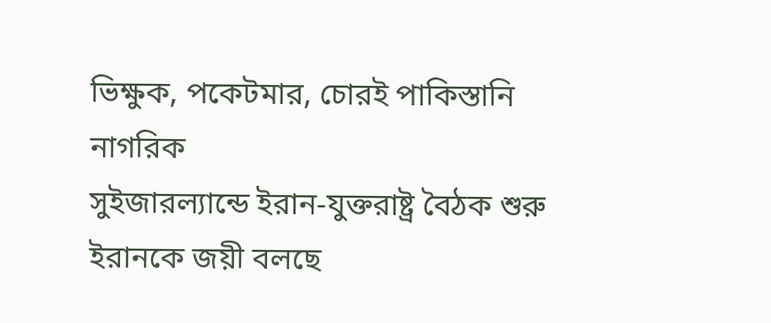ভিক্ষুক, পকেটমার, চোরই পাকিস্তানি নাগরিক
সুইজারল্যান্ডে ইরান-যুক্তরাষ্ট্র বৈঠক শুরু
ইরানকে জয়ী বলছে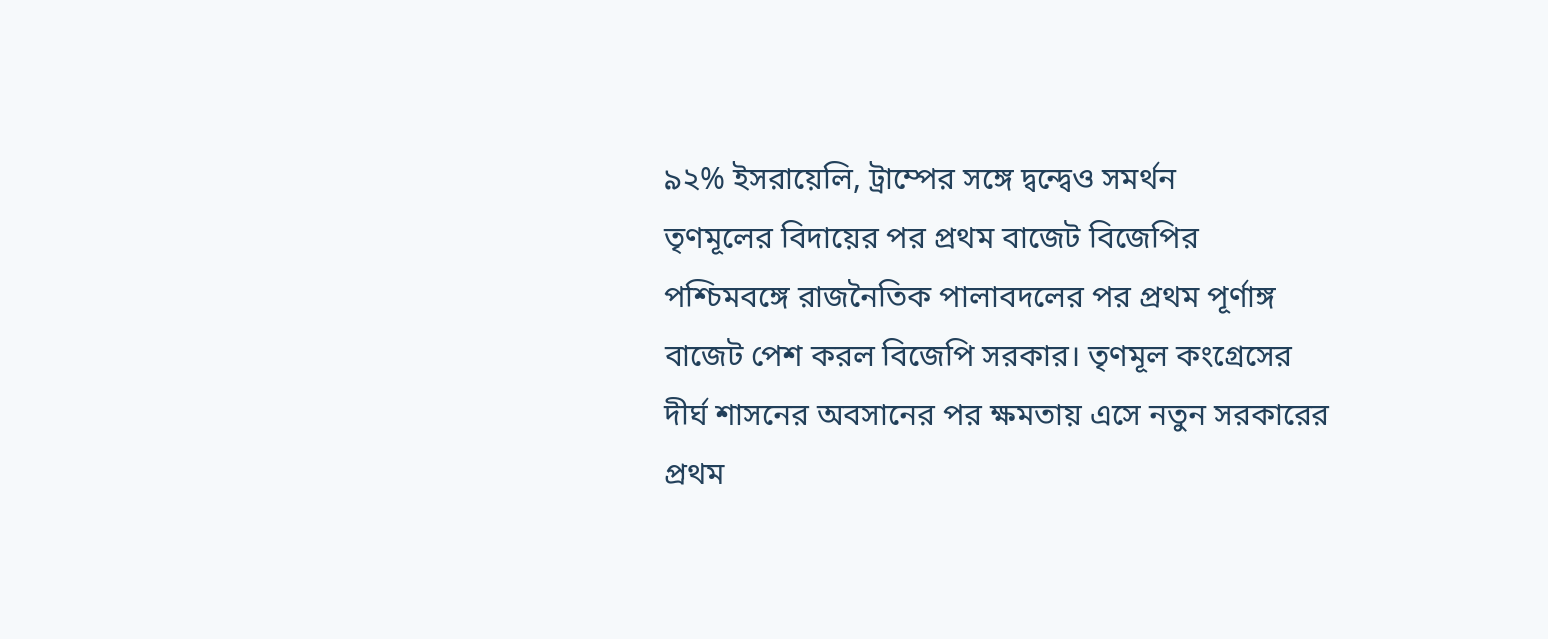৯২% ইসরায়েলি, ট্রাম্পের সঙ্গে দ্বন্দ্বেও সমর্থন
তৃণমূলের বিদায়ের পর প্রথম বাজেট বিজেপির
পশ্চিমবঙ্গে রাজনৈতিক পালাবদলের পর প্রথম পূর্ণাঙ্গ বাজেট পেশ করল বিজেপি সরকার। তৃণমূল কংগ্রেসের দীর্ঘ শাসনের অবসানের পর ক্ষমতায় এসে নতুন সরকারের প্রথম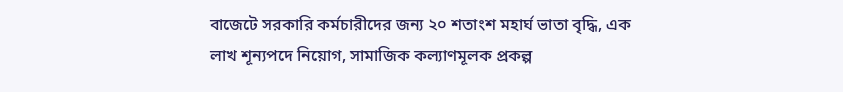বাজেটে সরকারি কর্মচারীদের জন্য ২০ শতাংশ মহার্ঘ ভাতা বৃদ্ধি, এক লাখ শূন্যপদে নিয়োগ, সামাজিক কল্যাণমূলক প্রকল্প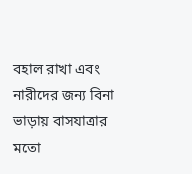বহাল রাখা এবং নারীদের জন্য বিনা ভাড়ায় বাসযাত্রার মতো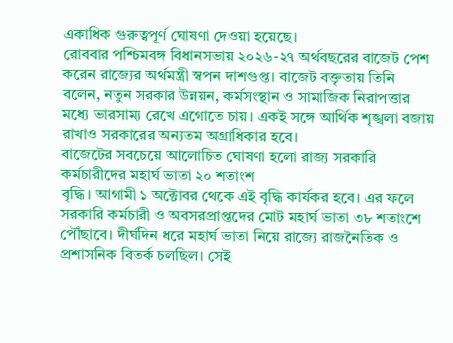একাধিক গুরুত্বপূর্ণ ঘোষণা দেওয়া হয়েছে।
রোববার পশ্চিমবঙ্গ বিধানসভায় ২০২৬-২৭ অর্থবছরের বাজেট পেশ করেন রাজ্যের অর্থমন্ত্রী স্বপন দাশগুপ্ত। বাজেট বক্তৃতায় তিনি বলেন, নতুন সরকার উন্নয়ন, কর্মসংস্থান ও সামাজিক নিরাপত্তার মধ্যে ভারসাম্য রেখে এগোতে চায়। একই সঙ্গে আর্থিক শৃঙ্খলা বজায় রাখাও সরকারের অন্যতম অগ্রাধিকার হবে।
বাজেটের সবচেয়ে আলোচিত ঘোষণা হলো রাজ্য সরকারি কর্মচারীদের মহার্ঘ ভাতা ২০ শতাংশ
বৃদ্ধি। আগামী ১ অক্টোবর থেকে এই বৃদ্ধি কার্যকর হবে। এর ফলে সরকারি কর্মচারী ও অবসরপ্রাপ্তদের মোট মহার্ঘ ভাতা ৩৮ শতাংশে পৌঁছাবে। দীর্ঘদিন ধরে মহার্ঘ ভাতা নিয়ে রাজ্যে রাজনৈতিক ও প্রশাসনিক বিতর্ক চলছিল। সেই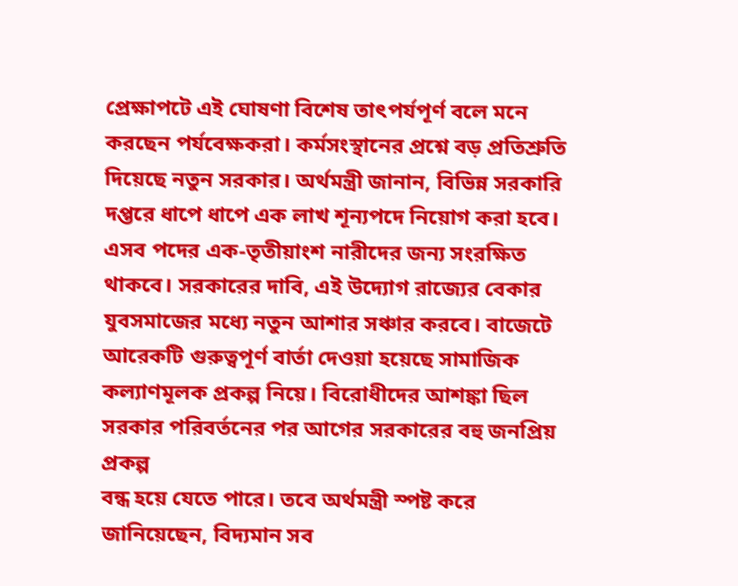প্রেক্ষাপটে এই ঘোষণা বিশেষ তাৎপর্যপূর্ণ বলে মনে করছেন পর্যবেক্ষকরা। কর্মসংস্থানের প্রশ্নে বড় প্রতিশ্রুতি দিয়েছে নতুন সরকার। অর্থমন্ত্রী জানান, বিভিন্ন সরকারি দপ্তরে ধাপে ধাপে এক লাখ শূন্যপদে নিয়োগ করা হবে। এসব পদের এক-তৃতীয়াংশ নারীদের জন্য সংরক্ষিত থাকবে। সরকারের দাবি, এই উদ্যোগ রাজ্যের বেকার যুবসমাজের মধ্যে নতুন আশার সঞ্চার করবে। বাজেটে আরেকটি গুরুত্বপূর্ণ বার্তা দেওয়া হয়েছে সামাজিক কল্যাণমূলক প্রকল্প নিয়ে। বিরোধীদের আশঙ্কা ছিল সরকার পরিবর্তনের পর আগের সরকারের বহু জনপ্রিয় প্রকল্প
বন্ধ হয়ে যেতে পারে। তবে অর্থমন্ত্রী স্পষ্ট করে জানিয়েছেন, বিদ্যমান সব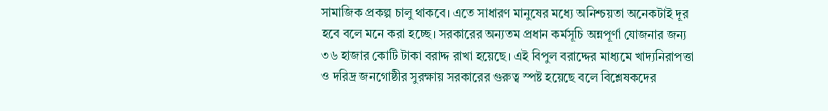সামাজিক প্রকল্প চালু থাকবে। এতে সাধারণ মানুষের মধ্যে অনিশ্চয়তা অনেকটাই দূর হবে বলে মনে করা হচ্ছে। সরকারের অন্যতম প্রধান কর্মসূচি অন্নপূর্ণা যোজনার জন্য ৩৬ হাজার কোটি টাকা বরাদ্দ রাখা হয়েছে। এই বিপুল বরাদ্দের মাধ্যমে খাদ্যনিরাপত্তা ও দরিদ্র জনগোষ্ঠীর সুরক্ষায় সরকারের গুরুত্ব স্পষ্ট হয়েছে বলে বিশ্লেষকদের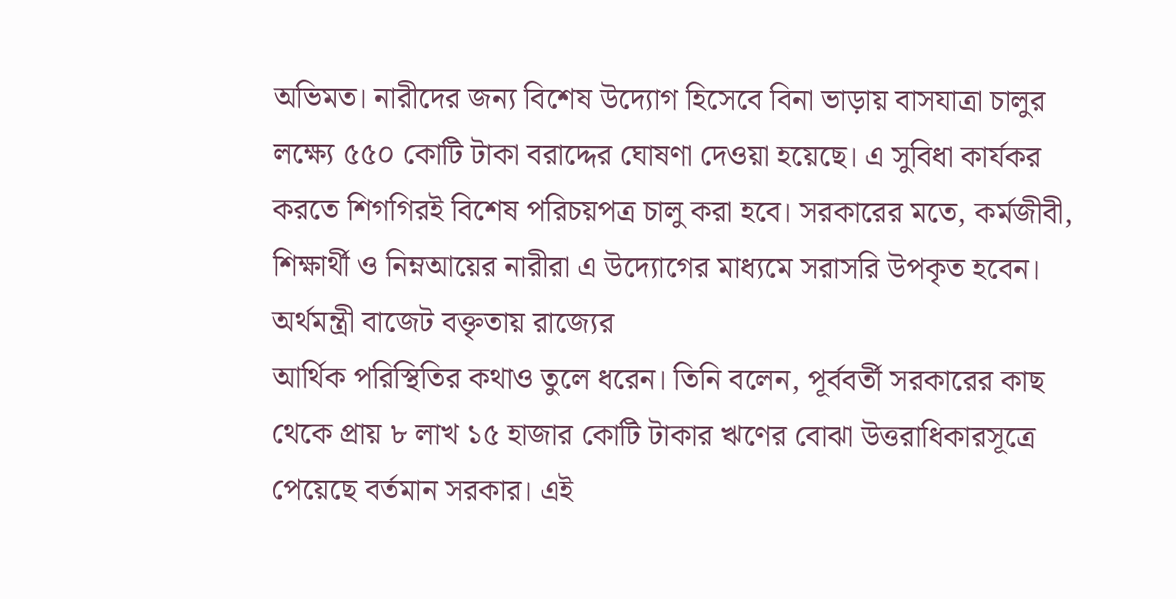অভিমত। নারীদের জন্য বিশেষ উদ্যোগ হিসেবে বিনা ভাড়ায় বাসযাত্রা চালুর লক্ষ্যে ৫৫০ কোটি টাকা বরাদ্দের ঘোষণা দেওয়া হয়েছে। এ সুবিধা কার্যকর করতে শিগগিরই বিশেষ পরিচয়পত্র চালু করা হবে। সরকারের মতে, কর্মজীবী, শিক্ষার্থী ও নিম্নআয়ের নারীরা এ উদ্যোগের মাধ্যমে সরাসরি উপকৃত হবেন। অর্থমন্ত্রী বাজেট বক্তৃতায় রাজ্যের
আর্থিক পরিস্থিতির কথাও তুলে ধরেন। তিনি বলেন, পূর্ববর্তী সরকারের কাছ থেকে প্রায় ৮ লাখ ১৫ হাজার কোটি টাকার ঋণের বোঝা উত্তরাধিকারসূত্রে পেয়েছে বর্তমান সরকার। এই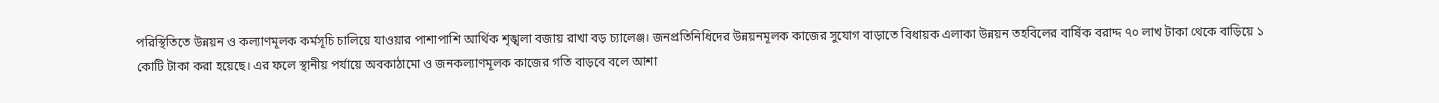পরিস্থিতিতে উন্নয়ন ও কল্যাণমূলক কর্মসূচি চালিয়ে যাওয়ার পাশাপাশি আর্থিক শৃঙ্খলা বজায় রাখা বড় চ্যালেঞ্জ। জনপ্রতিনিধিদের উন্নয়নমূলক কাজের সুযোগ বাড়াতে বিধায়ক এলাকা উন্নয়ন তহবিলের বার্ষিক বরাদ্দ ৭০ লাখ টাকা থেকে বাড়িয়ে ১ কোটি টাকা করা হয়েছে। এর ফলে স্থানীয় পর্যায়ে অবকাঠামো ও জনকল্যাণমূলক কাজের গতি বাড়বে বলে আশা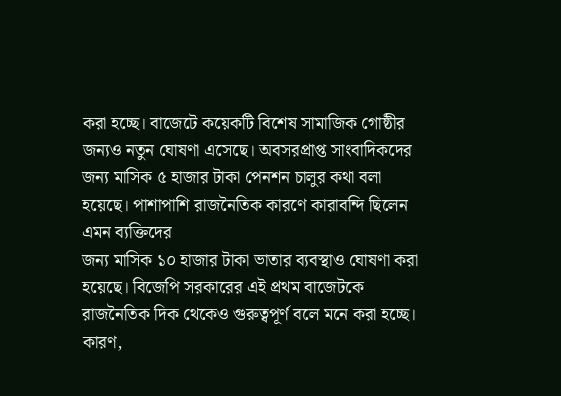করা হচ্ছে। বাজেটে কয়েকটি বিশেষ সামাজিক গোষ্ঠীর জন্যও নতুন ঘোষণা এসেছে। অবসরপ্রাপ্ত সাংবাদিকদের জন্য মাসিক ৫ হাজার টাকা পেনশন চালুর কথা বলা হয়েছে। পাশাপাশি রাজনৈতিক কারণে কারাবন্দি ছিলেন এমন ব্যক্তিদের
জন্য মাসিক ১০ হাজার টাকা ভাতার ব্যবস্থাও ঘোষণা করা হয়েছে। বিজেপি সরকারের এই প্রথম বাজেটকে রাজনৈতিক দিক থেকেও গুরুত্বপূর্ণ বলে মনে করা হচ্ছে। কারণ,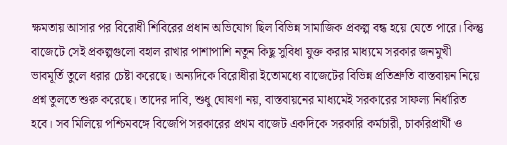ক্ষমতায় আসার পর বিরোধী শিবিরের প্রধান অভিযোগ ছিল বিভিন্ন সামাজিক প্রকল্প বন্ধ হয়ে যেতে পারে। কিন্তু বাজেটে সেই প্রকল্পগুলো বহাল রাখার পাশাপাশি নতুন কিছু সুবিধা যুক্ত করার মাধ্যমে সরকার জনমুখী ভাবমূর্তি তুলে ধরার চেষ্টা করেছে। অন্যদিকে বিরোধীরা ইতোমধ্যে বাজেটের বিভিন্ন প্রতিশ্রুতি বাস্তবায়ন নিয়ে প্রশ্ন তুলতে শুরু করেছে। তাদের দাবি, শুধু ঘোষণা নয়, বাস্তবায়নের মাধ্যমেই সরকারের সাফল্য নির্ধারিত হবে। সব মিলিয়ে পশ্চিমবঙ্গে বিজেপি সরকারের প্রথম বাজেট একদিকে সরকারি কর্মচারী, চাকরিপ্রার্থী ও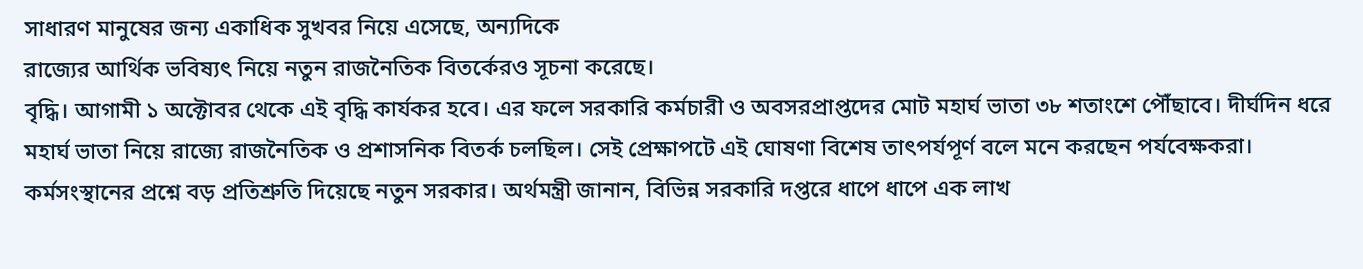সাধারণ মানুষের জন্য একাধিক সুখবর নিয়ে এসেছে, অন্যদিকে
রাজ্যের আর্থিক ভবিষ্যৎ নিয়ে নতুন রাজনৈতিক বিতর্কেরও সূচনা করেছে।
বৃদ্ধি। আগামী ১ অক্টোবর থেকে এই বৃদ্ধি কার্যকর হবে। এর ফলে সরকারি কর্মচারী ও অবসরপ্রাপ্তদের মোট মহার্ঘ ভাতা ৩৮ শতাংশে পৌঁছাবে। দীর্ঘদিন ধরে মহার্ঘ ভাতা নিয়ে রাজ্যে রাজনৈতিক ও প্রশাসনিক বিতর্ক চলছিল। সেই প্রেক্ষাপটে এই ঘোষণা বিশেষ তাৎপর্যপূর্ণ বলে মনে করছেন পর্যবেক্ষকরা। কর্মসংস্থানের প্রশ্নে বড় প্রতিশ্রুতি দিয়েছে নতুন সরকার। অর্থমন্ত্রী জানান, বিভিন্ন সরকারি দপ্তরে ধাপে ধাপে এক লাখ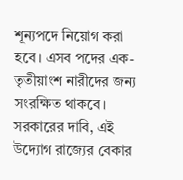শূন্যপদে নিয়োগ করা হবে। এসব পদের এক-তৃতীয়াংশ নারীদের জন্য সংরক্ষিত থাকবে। সরকারের দাবি, এই উদ্যোগ রাজ্যের বেকার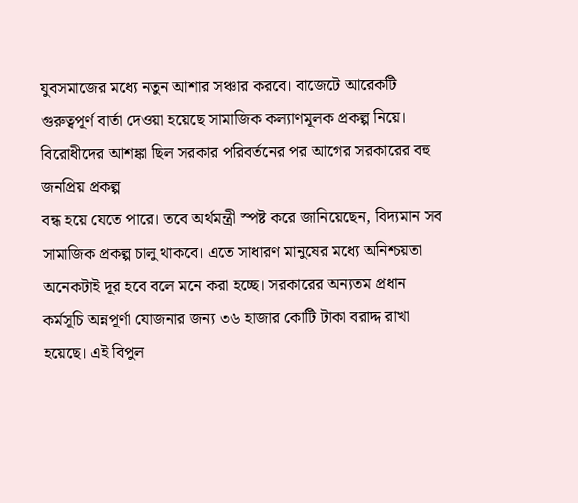যুবসমাজের মধ্যে নতুন আশার সঞ্চার করবে। বাজেটে আরেকটি গুরুত্বপূর্ণ বার্তা দেওয়া হয়েছে সামাজিক কল্যাণমূলক প্রকল্প নিয়ে। বিরোধীদের আশঙ্কা ছিল সরকার পরিবর্তনের পর আগের সরকারের বহু জনপ্রিয় প্রকল্প
বন্ধ হয়ে যেতে পারে। তবে অর্থমন্ত্রী স্পষ্ট করে জানিয়েছেন, বিদ্যমান সব সামাজিক প্রকল্প চালু থাকবে। এতে সাধারণ মানুষের মধ্যে অনিশ্চয়তা অনেকটাই দূর হবে বলে মনে করা হচ্ছে। সরকারের অন্যতম প্রধান কর্মসূচি অন্নপূর্ণা যোজনার জন্য ৩৬ হাজার কোটি টাকা বরাদ্দ রাখা হয়েছে। এই বিপুল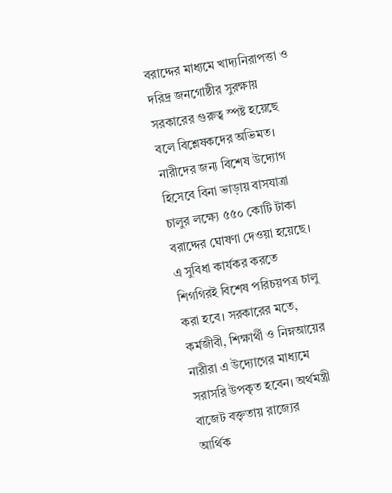বরাদ্দের মাধ্যমে খাদ্যনিরাপত্তা ও দরিদ্র জনগোষ্ঠীর সুরক্ষায় সরকারের গুরুত্ব স্পষ্ট হয়েছে বলে বিশ্লেষকদের অভিমত। নারীদের জন্য বিশেষ উদ্যোগ হিসেবে বিনা ভাড়ায় বাসযাত্রা চালুর লক্ষ্যে ৫৫০ কোটি টাকা বরাদ্দের ঘোষণা দেওয়া হয়েছে। এ সুবিধা কার্যকর করতে শিগগিরই বিশেষ পরিচয়পত্র চালু করা হবে। সরকারের মতে, কর্মজীবী, শিক্ষার্থী ও নিম্নআয়ের নারীরা এ উদ্যোগের মাধ্যমে সরাসরি উপকৃত হবেন। অর্থমন্ত্রী বাজেট বক্তৃতায় রাজ্যের
আর্থিক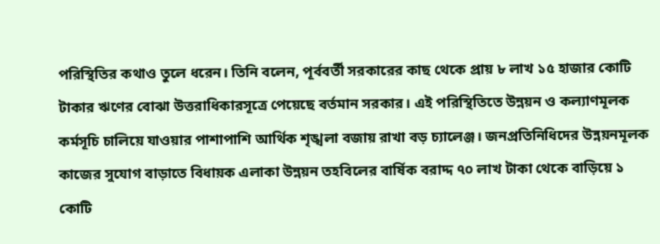পরিস্থিতির কথাও তুলে ধরেন। তিনি বলেন, পূর্ববর্তী সরকারের কাছ থেকে প্রায় ৮ লাখ ১৫ হাজার কোটি টাকার ঋণের বোঝা উত্তরাধিকারসূত্রে পেয়েছে বর্তমান সরকার। এই পরিস্থিতিতে উন্নয়ন ও কল্যাণমূলক কর্মসূচি চালিয়ে যাওয়ার পাশাপাশি আর্থিক শৃঙ্খলা বজায় রাখা বড় চ্যালেঞ্জ। জনপ্রতিনিধিদের উন্নয়নমূলক কাজের সুযোগ বাড়াতে বিধায়ক এলাকা উন্নয়ন তহবিলের বার্ষিক বরাদ্দ ৭০ লাখ টাকা থেকে বাড়িয়ে ১ কোটি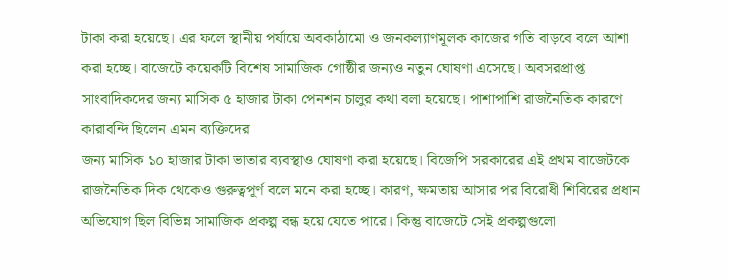টাকা করা হয়েছে। এর ফলে স্থানীয় পর্যায়ে অবকাঠামো ও জনকল্যাণমূলক কাজের গতি বাড়বে বলে আশা করা হচ্ছে। বাজেটে কয়েকটি বিশেষ সামাজিক গোষ্ঠীর জন্যও নতুন ঘোষণা এসেছে। অবসরপ্রাপ্ত সাংবাদিকদের জন্য মাসিক ৫ হাজার টাকা পেনশন চালুর কথা বলা হয়েছে। পাশাপাশি রাজনৈতিক কারণে কারাবন্দি ছিলেন এমন ব্যক্তিদের
জন্য মাসিক ১০ হাজার টাকা ভাতার ব্যবস্থাও ঘোষণা করা হয়েছে। বিজেপি সরকারের এই প্রথম বাজেটকে রাজনৈতিক দিক থেকেও গুরুত্বপূর্ণ বলে মনে করা হচ্ছে। কারণ, ক্ষমতায় আসার পর বিরোধী শিবিরের প্রধান অভিযোগ ছিল বিভিন্ন সামাজিক প্রকল্প বন্ধ হয়ে যেতে পারে। কিন্তু বাজেটে সেই প্রকল্পগুলো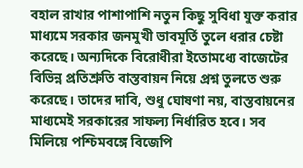বহাল রাখার পাশাপাশি নতুন কিছু সুবিধা যুক্ত করার মাধ্যমে সরকার জনমুখী ভাবমূর্তি তুলে ধরার চেষ্টা করেছে। অন্যদিকে বিরোধীরা ইতোমধ্যে বাজেটের বিভিন্ন প্রতিশ্রুতি বাস্তবায়ন নিয়ে প্রশ্ন তুলতে শুরু করেছে। তাদের দাবি, শুধু ঘোষণা নয়, বাস্তবায়নের মাধ্যমেই সরকারের সাফল্য নির্ধারিত হবে। সব মিলিয়ে পশ্চিমবঙ্গে বিজেপি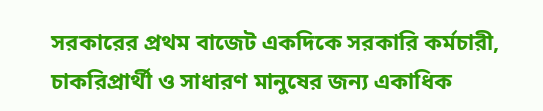সরকারের প্রথম বাজেট একদিকে সরকারি কর্মচারী, চাকরিপ্রার্থী ও সাধারণ মানুষের জন্য একাধিক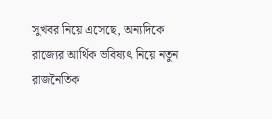সুখবর নিয়ে এসেছে, অন্যদিকে
রাজ্যের আর্থিক ভবিষ্যৎ নিয়ে নতুন রাজনৈতিক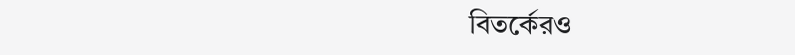বিতর্কেরও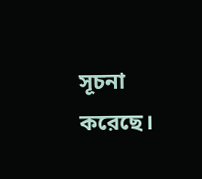সূচনা করেছে।